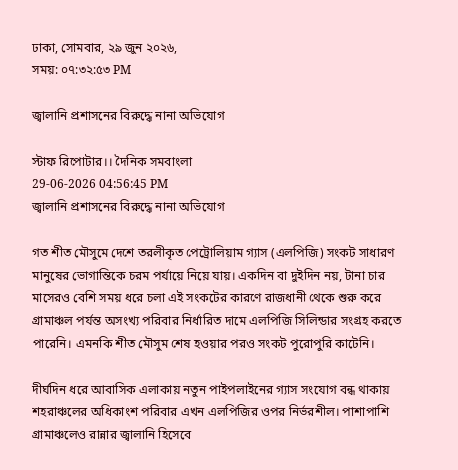ঢাকা, সোমবার, ২৯ জুন ২০২৬,
সময়: ০৭:৩২:৫৩ PM

জ্বালানি প্রশাসনের বিরুদ্ধে নানা অভিযোগ

স্টাফ রিপোটার।। দৈনিক সমবাংলা
29-06-2026 04:56:45 PM
জ্বালানি প্রশাসনের বিরুদ্ধে নানা অভিযোগ

গত শীত মৌসুমে দেশে তরলীকৃত পেট্রোলিয়াম গ্যাস (এলপিজি) সংকট সাধারণ মানুষের ভোগান্তিকে চরম পর্যায়ে নিয়ে যায়। একদিন বা দুইদিন নয়, টানা চার মাসেরও বেশি সময় ধরে চলা এই সংকটের কারণে রাজধানী থেকে শুরু করে গ্রামাঞ্চল পর্যন্ত অসংখ্য পরিবার নির্ধারিত দামে এলপিজি সিলিন্ডার সংগ্রহ করতে পারেনি। এমনকি শীত মৌসুম শেষ হওয়ার পরও সংকট পুরোপুরি কাটেনি।

দীর্ঘদিন ধরে আবাসিক এলাকায় নতুন পাইপলাইনের গ্যাস সংযোগ বন্ধ থাকায় শহরাঞ্চলের অধিকাংশ পরিবার এখন এলপিজির ওপর নির্ভরশীল। পাশাপাশি গ্রামাঞ্চলেও রান্নার জ্বালানি হিসেবে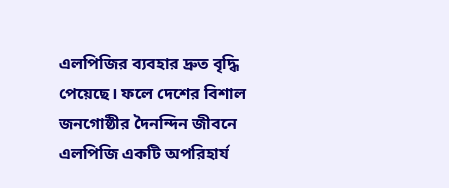এলপিজির ব্যবহার দ্রুত বৃদ্ধি পেয়েছে। ফলে দেশের বিশাল জনগোষ্ঠীর দৈনন্দিন জীবনে এলপিজি একটি অপরিহার্য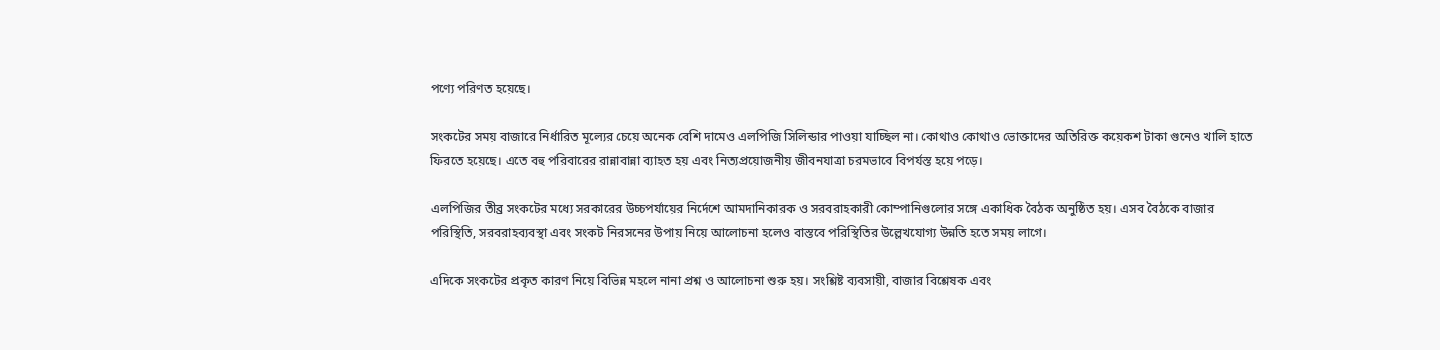পণ্যে পরিণত হয়েছে।

সংকটের সময় বাজারে নির্ধারিত মূল্যের চেয়ে অনেক বেশি দামেও এলপিজি সিলিন্ডার পাওয়া যাচ্ছিল না। কোথাও কোথাও ভোক্তাদের অতিরিক্ত কয়েকশ টাকা গুনেও খালি হাতে ফিরতে হয়েছে। এতে বহু পরিবারের রান্নাবান্না ব্যাহত হয় এবং নিত্যপ্রয়োজনীয় জীবনযাত্রা চরমভাবে বিপর্যস্ত হয়ে পড়ে।

এলপিজির তীব্র সংকটের মধ্যে সরকারের উচ্চপর্যায়ের নির্দেশে আমদানিকারক ও সরবরাহকারী কোম্পানিগুলোর সঙ্গে একাধিক বৈঠক অনুষ্ঠিত হয়। এসব বৈঠকে বাজার পরিস্থিতি, সরবরাহব্যবস্থা এবং সংকট নিরসনের উপায় নিয়ে আলোচনা হলেও বাস্তবে পরিস্থিতির উল্লেখযোগ্য উন্নতি হতে সময় লাগে।

এদিকে সংকটের প্রকৃত কারণ নিয়ে বিভিন্ন মহলে নানা প্রশ্ন ও আলোচনা শুরু হয়। সংশ্লিষ্ট ব্যবসায়ী, বাজার বিশ্লেষক এবং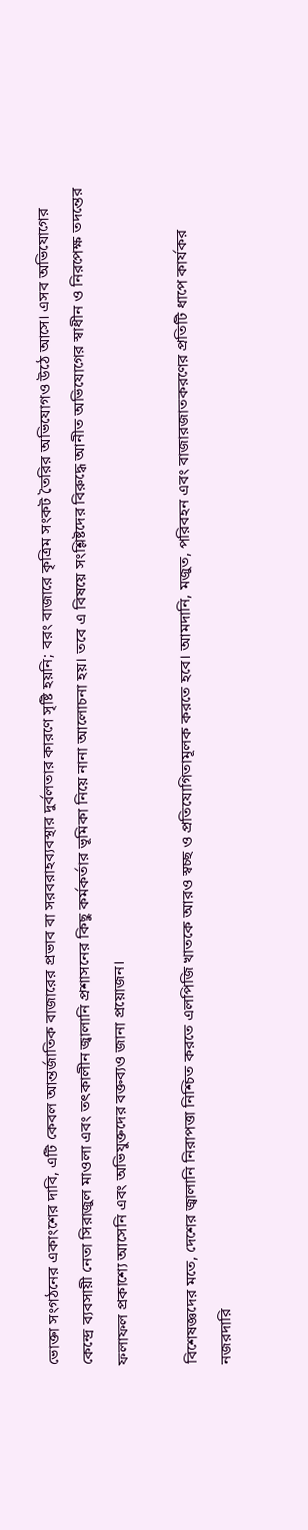ভোক্তা সংগঠনের একাংশের দাবি, এটি কেবল আন্তর্জাতিক বাজারের প্রভাব বা সরবরাহব্যবস্থার দুর্বলতার কারণে সৃষ্টি হয়নি; বরং বাজারে কৃত্রিম সংকট তৈরির অভিযোগও উঠে আসে। এসব অভিযোগের কেন্দ্রে ব্যবসায়ী নেতা সিরাজুল মাওলা এবং তৎকালীন জ্বালানি প্রশাসনের কিছু কর্মকর্তার ভূমিকা নিয়ে নানা আলোচনা হয়। তবে এ বিষয়ে সংশ্লিষ্টদের বিরুদ্ধে আনীত অভিযোগের স্বাধীন ও নিরপেক্ষ তদন্তের ফলাফল প্রকাশ্যে আসেনি এবং অভিযুক্তদের বক্তব্যও জানা প্রয়োজন।

বিশেষজ্ঞদের মতে, দেশের জ্বালানি নিরাপত্তা নিশ্চিত করতে এলপিজি খাতকে আরও স্বচ্ছ ও প্রতিযোগিতামূলক করতে হবে। আমদানি, মজুত, পরিবহন এবং বাজারজাতকরণের প্রতিটি ধাপে কার্যকর নজরদারি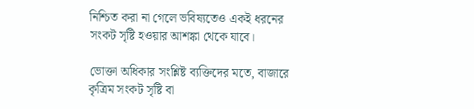নিশ্চিত করা না গেলে ভবিষ্যতেও একই ধরনের সংকট সৃষ্টি হওয়ার আশঙ্কা থেকে যাবে।

ভোক্তা অধিকার সংশ্লিষ্ট ব্যক্তিদের মতে, বাজারে কৃত্রিম সংকট সৃষ্টি বা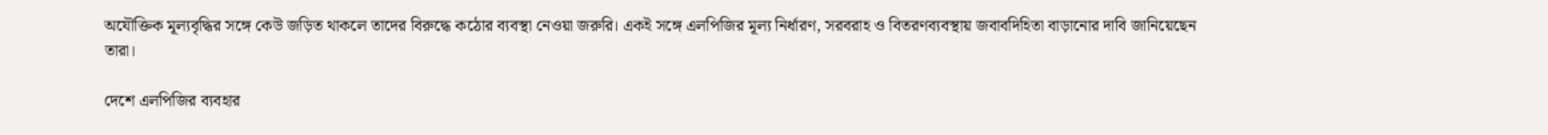অযৌক্তিক মূল্যবৃদ্ধির সঙ্গে কেউ জড়িত থাকলে তাদের বিরুদ্ধে কঠোর ব্যবস্থা নেওয়া জরুরি। একই সঙ্গে এলপিজির মূল্য নির্ধারণ, সরবরাহ ও বিতরণব্যবস্থায় জবাবদিহিতা বাড়ানোর দাবি জানিয়েছেন তারা।

দেশে এলপিজির ব্যবহার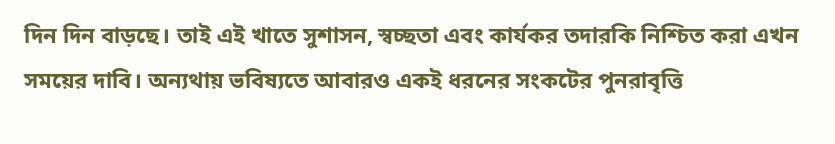দিন দিন বাড়ছে। তাই এই খাতে সুশাসন, স্বচ্ছতা এবং কার্যকর তদারকি নিশ্চিত করা এখন সময়ের দাবি। অন্যথায় ভবিষ্যতে আবারও একই ধরনের সংকটের পুনরাবৃত্তি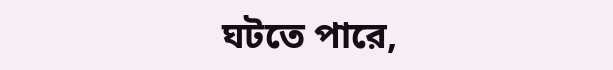ঘটতে পারে,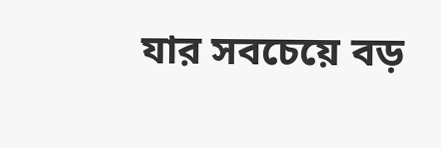যার সবচেয়ে বড়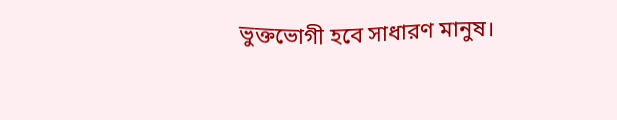ভুক্তভোগী হবে সাধারণ মানুষ।